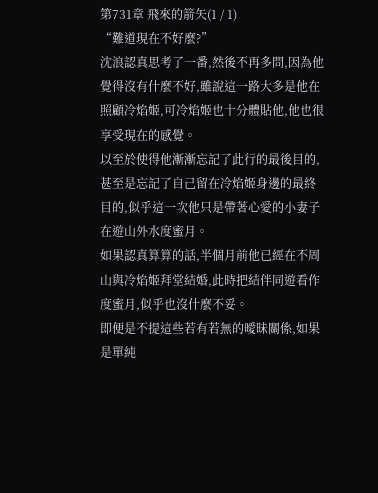第731章 飛來的箭矢(1 / 1)
“難道現在不好麼?”
沈浪認真思考了一番,然後不再多問,因為他覺得沒有什麼不好,雖說這一路大多是他在照顧冷焰姬,可冷焰姬也十分體貼他,他也很享受現在的感覺。
以至於使得他漸漸忘記了此行的最後目的,甚至是忘記了自己留在冷焰姬身邊的最終目的,似乎這一次他只是帶著心愛的小妻子在遊山外水度蜜月。
如果認真算算的話,半個月前他已經在不周山與冷焰姬拜堂結婚,此時把結伴同遊看作度蜜月,似乎也沒什麼不妥。
即便是不提這些若有若無的曖昧關係,如果是單純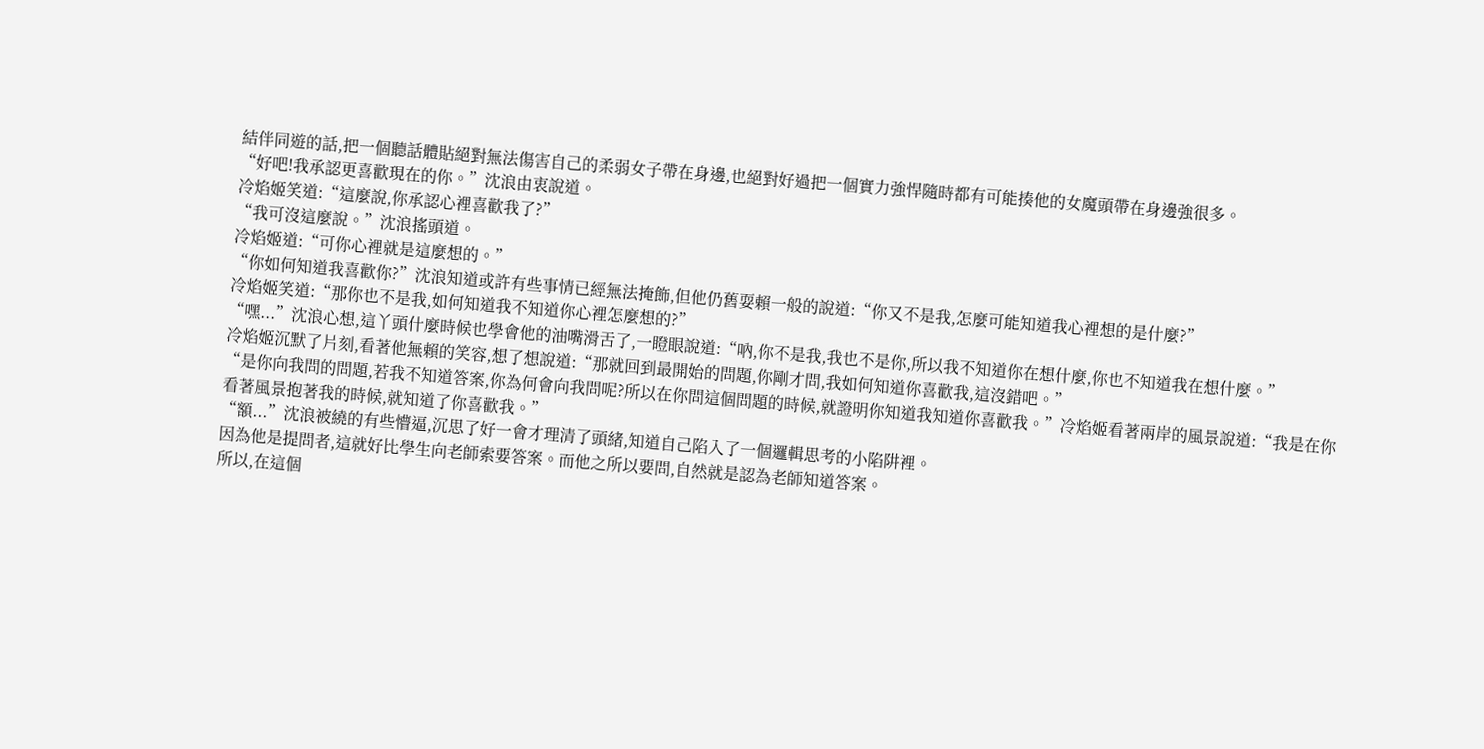結伴同遊的話,把一個聽話體貼絕對無法傷害自己的柔弱女子帶在身邊,也絕對好過把一個實力強悍隨時都有可能揍他的女魔頭帶在身邊強很多。
“好吧!我承認更喜歡現在的你。”沈浪由衷說道。
冷焰姬笑道:“這麼說,你承認心裡喜歡我了?”
“我可沒這麼說。”沈浪搖頭道。
冷焰姬道:“可你心裡就是這麼想的。”
“你如何知道我喜歡你?”沈浪知道或許有些事情已經無法掩飾,但他仍舊耍賴一般的說道:“你又不是我,怎麼可能知道我心裡想的是什麼?”
冷焰姬笑道:“那你也不是我,如何知道我不知道你心裡怎麼想的?”
“嘿...”沈浪心想,這丫頭什麼時候也學會他的油嘴滑舌了,一瞪眼說道:“吶,你不是我,我也不是你,所以我不知道你在想什麼,你也不知道我在想什麼。”
冷焰姬沉默了片刻,看著他無賴的笑容,想了想說道:“那就回到最開始的問題,你剛才問,我如何知道你喜歡我,這沒錯吧。”
“是你向我問的問題,若我不知道答案,你為何會向我問呢?所以在你問這個問題的時候,就證明你知道我知道你喜歡我。”冷焰姬看著兩岸的風景說道:“我是在你看著風景抱著我的時候,就知道了你喜歡我。”
“額...”沈浪被繞的有些懵逼,沉思了好一會才理清了頭緒,知道自己陷入了一個邏輯思考的小陷阱裡。
因為他是提問者,這就好比學生向老師索要答案。而他之所以要問,自然就是認為老師知道答案。
所以,在這個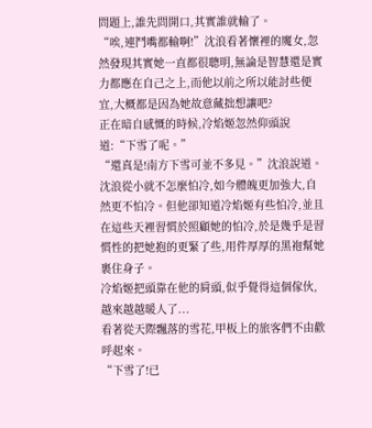問題上,誰先問開口,其實誰就輸了。
“唉,連鬥嘴都輸啊!”沈浪看著懷裡的魔女,忽然發現其實她一直都很聰明,無論是智慧還是實力都應在自己之上,而他以前之所以能討些便宜,大概都是因為她故意藏拙想讓吧?
正在暗自感慨的時候,冷焰姬忽然仰頭說道:“下雪了呢。”
“還真是!南方下雪可並不多見。”沈浪說道。
沈浪從小就不怎麼怕冷,如今體魄更加強大,自然更不怕冷。但他卻知道冷焰姬有些怕冷,並且在這些天裡習慣於照顧她的怕冷,於是幾乎是習慣性的把她抱的更緊了些,用件厚厚的黑袍幫她裹住身子。
冷焰姬把頭靠在他的肩頭,似乎覺得這個傢伙,越來越越暖人了...
看著從天際飄落的雪花,甲板上的旅客們不由歡呼起來。
“下雪了!已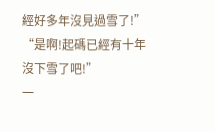經好多年沒見過雪了!”
“是啊!起碼已經有十年沒下雪了吧!”
一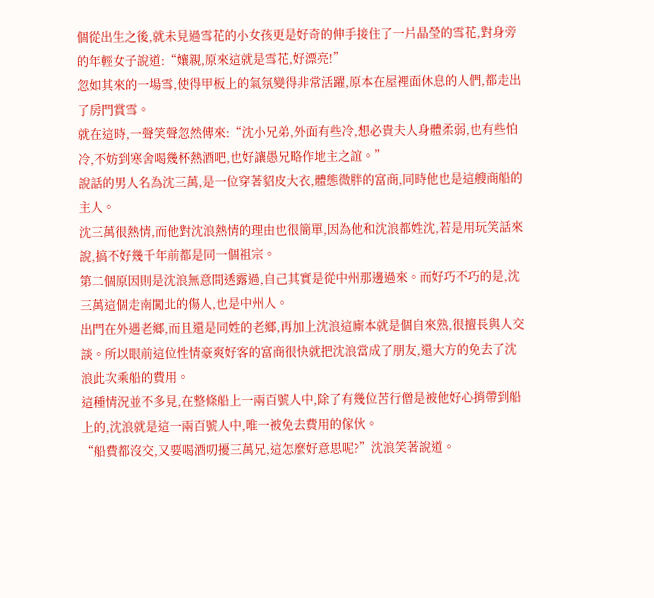個從出生之後,就未見過雪花的小女孩更是好奇的伸手接住了一片晶瑩的雪花,對身旁的年輕女子說道:“孃親,原來這就是雪花,好漂亮!”
忽如其來的一場雪,使得甲板上的氣氛變得非常活躍,原本在屋裡面休息的人們,都走出了房門賞雪。
就在這時,一聲笑聲忽然傳來:“沈小兄弟,外面有些冷,想必貴夫人身體柔弱,也有些怕冷,不妨到寒舍喝幾杯熱酒吧,也好讓愚兄略作地主之誼。”
說話的男人名為沈三萬,是一位穿著貂皮大衣,體態微胖的富商,同時他也是這艘商船的主人。
沈三萬很熱情,而他對沈浪熱情的理由也很簡單,因為他和沈浪都姓沈,若是用玩笑話來說,搞不好幾千年前都是同一個祖宗。
第二個原因則是沈浪無意間透露過,自己其實是從中州那邊過來。而好巧不巧的是,沈三萬這個走南闖北的傷人,也是中州人。
出門在外遇老鄉,而且還是同姓的老鄉,再加上沈浪這廝本就是個自來熟,很擅長與人交談。所以眼前這位性情豪爽好客的富商很快就把沈浪當成了朋友,還大方的免去了沈浪此次乘船的費用。
這種情況並不多見,在整條船上一兩百號人中,除了有幾位苦行僧是被他好心捎帶到船上的,沈浪就是這一兩百號人中,唯一被免去費用的傢伙。
“船費都沒交,又要喝酒叨擾三萬兄,這怎麼好意思呢?”沈浪笑著說道。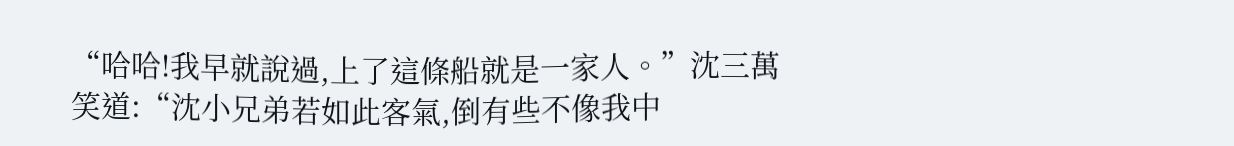“哈哈!我早就說過,上了這條船就是一家人。”沈三萬笑道:“沈小兄弟若如此客氣,倒有些不像我中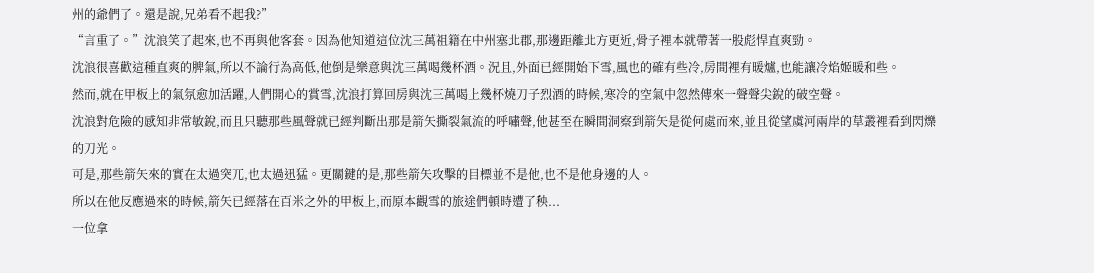州的爺們了。還是說,兄弟看不起我?”
“言重了。”沈浪笑了起來,也不再與他客套。因為他知道這位沈三萬祖籍在中州塞北郡,那邊距離北方更近,骨子裡本就帶著一股彪悍直爽勁。
沈浪很喜歡這種直爽的脾氣,所以不論行為高低,他倒是樂意與沈三萬喝幾杯酒。況且,外面已經開始下雪,風也的確有些冷,房間裡有暖爐,也能讓冷焰姬暖和些。
然而,就在甲板上的氣氛愈加活躍,人們開心的賞雪,沈浪打算回房與沈三萬喝上幾杯燒刀子烈酒的時候,寒冷的空氣中忽然傳來一聲聲尖銳的破空聲。
沈浪對危險的感知非常敏銳,而且只聽那些風聲就已經判斷出那是箭矢撕裂氣流的呼嘯聲,他甚至在瞬間洞察到箭矢是從何處而來,並且從望虞河兩岸的草叢裡看到閃爍的刀光。
可是,那些箭矢來的實在太過突兀,也太過迅猛。更關鍵的是,那些箭矢攻擊的目標並不是他,也不是他身邊的人。
所以在他反應過來的時候,箭矢已經落在百米之外的甲板上,而原本觀雪的旅途們頓時遭了秧...
一位拿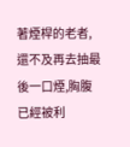著煙桿的老者,還不及再去抽最後一口煙,胸腹已經被利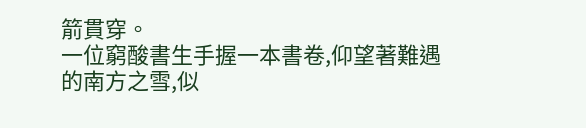箭貫穿。
一位窮酸書生手握一本書卷,仰望著難遇的南方之雪,似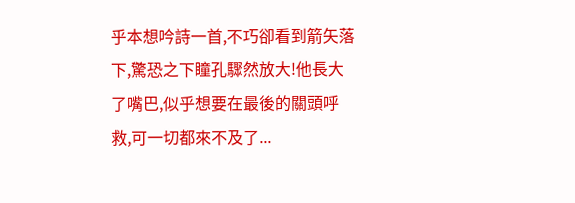乎本想吟詩一首,不巧卻看到箭矢落下,驚恐之下瞳孔驟然放大!他長大了嘴巴,似乎想要在最後的關頭呼救,可一切都來不及了...